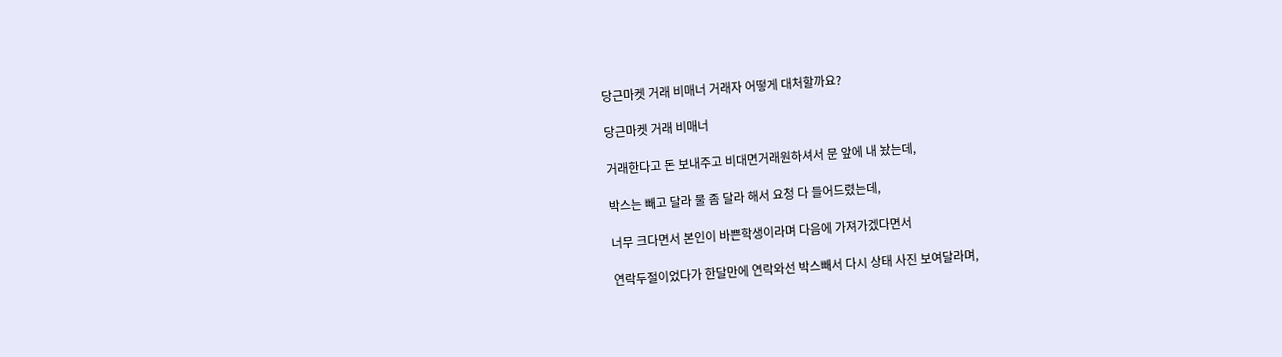당근마켓 거래 비매너 거래자 어떻게 대처할까요?

당근마켓 거래 비매너

거래한다고 돈 보내주고 비대면거래원하셔서 문 앞에 내 놨는데,

박스는 빼고 달라 물 좀 달라 해서 요청 다 들어드렸는데,

너무 크다면서 본인이 바쁜학생이라며 다음에 가져가겠다면서

연락두절이었다가 한달만에 연락와선 박스빼서 다시 상태 사진 보여달라며,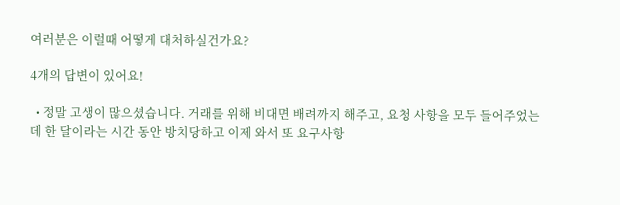여러분은 이럴때 어떻게 대처하실건가요?

4개의 답변이 있어요!

  • 정말 고생이 많으셨습니다. 거래를 위해 비대면 배려까지 해주고, 요청 사항을 모두 들어주었는데 한 달이라는 시간 동안 방치당하고 이제 와서 또 요구사항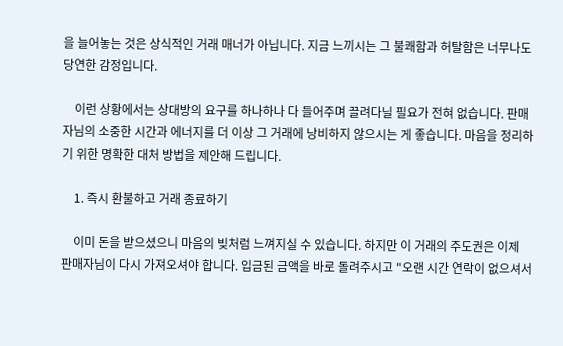을 늘어놓는 것은 상식적인 거래 매너가 아닙니다. 지금 느끼시는 그 불쾌함과 허탈함은 너무나도 당연한 감정입니다.

    이런 상황에서는 상대방의 요구를 하나하나 다 들어주며 끌려다닐 필요가 전혀 없습니다. 판매자님의 소중한 시간과 에너지를 더 이상 그 거래에 낭비하지 않으시는 게 좋습니다. 마음을 정리하기 위한 명확한 대처 방법을 제안해 드립니다.

    1. 즉시 환불하고 거래 종료하기

    이미 돈을 받으셨으니 마음의 빚처럼 느껴지실 수 있습니다. 하지만 이 거래의 주도권은 이제 판매자님이 다시 가져오셔야 합니다. 입금된 금액을 바로 돌려주시고 "오랜 시간 연락이 없으셔서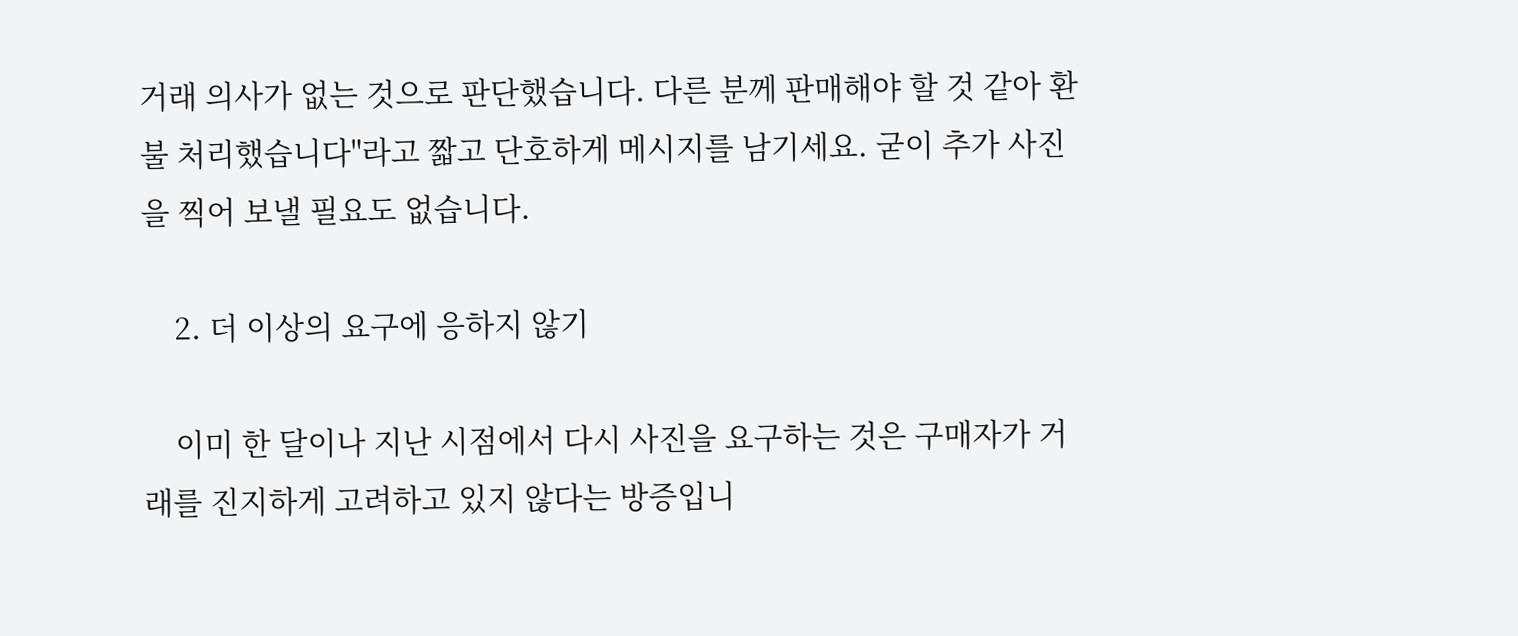거래 의사가 없는 것으로 판단했습니다. 다른 분께 판매해야 할 것 같아 환불 처리했습니다"라고 짧고 단호하게 메시지를 남기세요. 굳이 추가 사진을 찍어 보낼 필요도 없습니다.

    2. 더 이상의 요구에 응하지 않기

    이미 한 달이나 지난 시점에서 다시 사진을 요구하는 것은 구매자가 거래를 진지하게 고려하고 있지 않다는 방증입니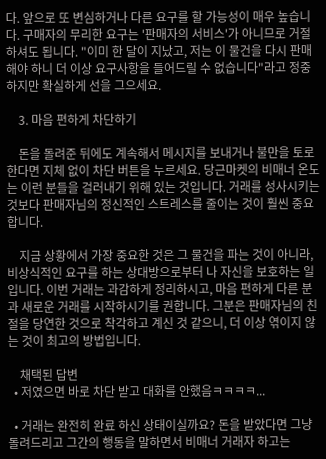다. 앞으로 또 변심하거나 다른 요구를 할 가능성이 매우 높습니다. 구매자의 무리한 요구는 '판매자의 서비스'가 아니므로 거절하셔도 됩니다. "이미 한 달이 지났고, 저는 이 물건을 다시 판매해야 하니 더 이상 요구사항을 들어드릴 수 없습니다"라고 정중하지만 확실하게 선을 그으세요.

    3. 마음 편하게 차단하기

    돈을 돌려준 뒤에도 계속해서 메시지를 보내거나 불만을 토로한다면 지체 없이 차단 버튼을 누르세요. 당근마켓의 비매너 온도는 이런 분들을 걸러내기 위해 있는 것입니다. 거래를 성사시키는 것보다 판매자님의 정신적인 스트레스를 줄이는 것이 훨씬 중요합니다.

    지금 상황에서 가장 중요한 것은 그 물건을 파는 것이 아니라, 비상식적인 요구를 하는 상대방으로부터 나 자신을 보호하는 일입니다. 이번 거래는 과감하게 정리하시고, 마음 편하게 다른 분과 새로운 거래를 시작하시기를 권합니다. 그분은 판매자님의 친절을 당연한 것으로 착각하고 계신 것 같으니, 더 이상 엮이지 않는 것이 최고의 방법입니다.

    채택된 답변
  • 저였으면 바로 차단 받고 대화를 안했음ㅋㅋㅋㅋ...

  • 거래는 완전히 완료 하신 상태이실까요? 돈을 받았다면 그냥 돌려드리고 그간의 행동을 말하면서 비매너 거래자 하고는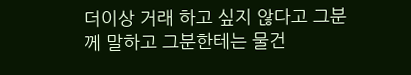더이상 거래 하고 싶지 않다고 그분께 말하고 그분한테는 물건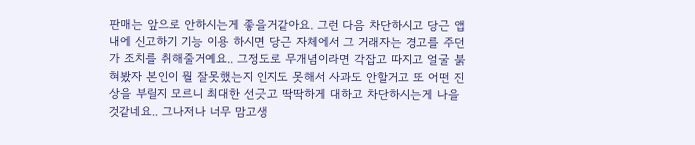판매는 앞으로 안하시는게 좋을거같아요. 그런 다음 차단하시고 당근 앱 내에 신고하기 기능 이용 하시면 당근 자체에서 그 거래자는 경고를 주던가 조치를 취해줄거예요.. 그정도로 무개념이라면 각잡고 따지고 얼굴 붉혀봤자 본인이 뭘 잘못했는지 인지도 못해서 사과도 안할거고 또 어떤 진상을 부릴지 모르니 최대한 선긋고 딱딱하게 대하고 차단하시는게 나을것같네요.. 그나저나 너무 맘고생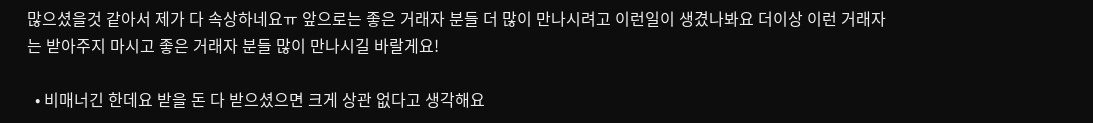많으셨을것 같아서 제가 다 속상하네요ㅠ 앞으로는 좋은 거래자 분들 더 많이 만나시려고 이런일이 생겼나봐요 더이상 이런 거래자는 받아주지 마시고 좋은 거래자 분들 많이 만나시길 바랄게요!

  • 비매너긴 한데요 받을 돈 다 받으셨으면 크게 상관 없다고 생각해요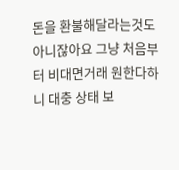돈을 환불해달라는것도 아니잖아요 그냥 처음부터 비대면거래 원한다하니 대충 상태 보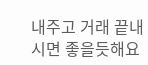내주고 거래 끝내시면 좋을듯해요